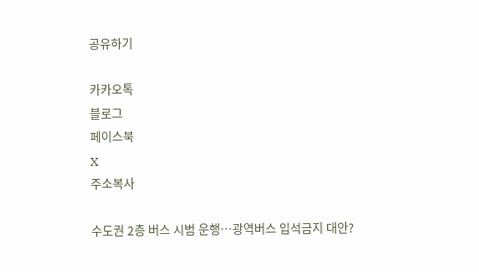공유하기

카카오톡
블로그
페이스북
X
주소복사

수도권 2층 버스 시범 운행…광역버스 입석금지 대안?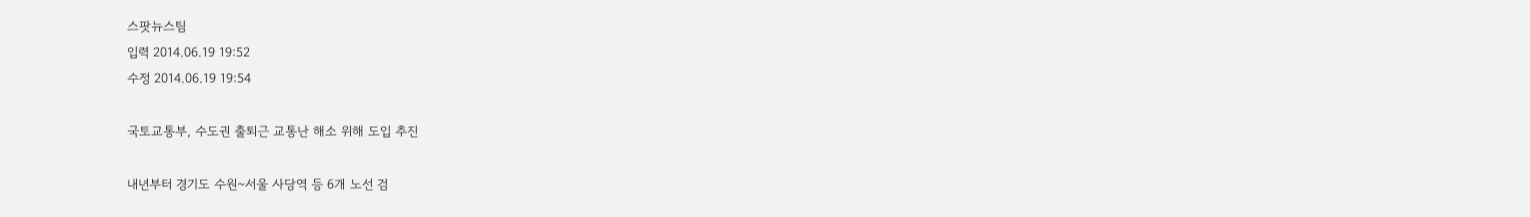스팟뉴스팀
입력 2014.06.19 19:52
수정 2014.06.19 19:54

국토교통부, 수도권 출퇴근 교통난 해소 위해 도입 추진

내년부터 경기도 수원~서울 사당역 등 6개 노선 검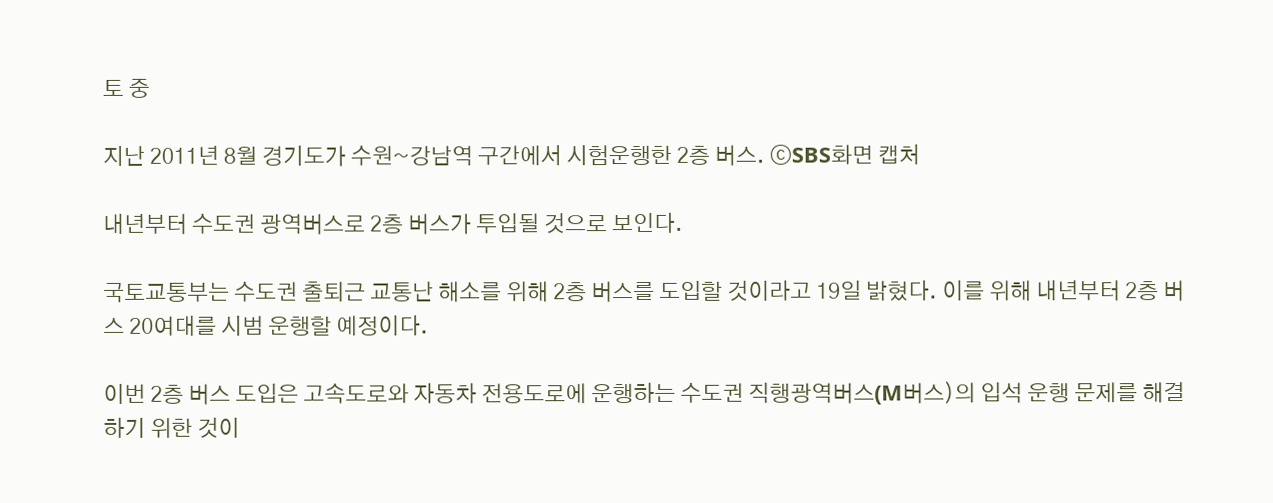토 중

지난 2011년 8월 경기도가 수원~강남역 구간에서 시험운행한 2층 버스. ⓒSBS화면 캡처

내년부터 수도권 광역버스로 2층 버스가 투입될 것으로 보인다.

국토교통부는 수도권 출퇴근 교통난 해소를 위해 2층 버스를 도입할 것이라고 19일 밝혔다. 이를 위해 내년부터 2층 버스 20여대를 시범 운행할 예정이다.

이번 2층 버스 도입은 고속도로와 자동차 전용도로에 운행하는 수도권 직행광역버스(M버스)의 입석 운행 문제를 해결하기 위한 것이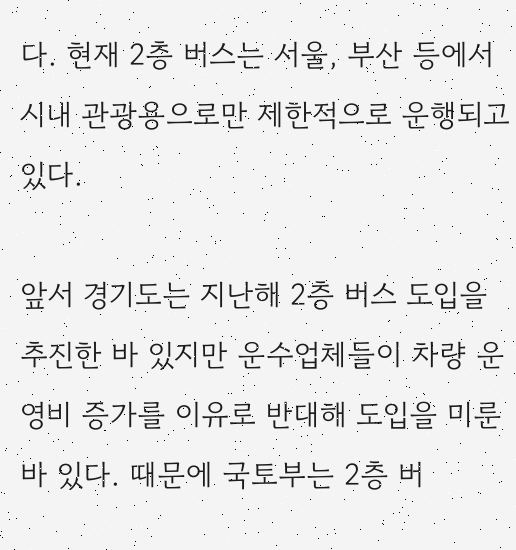다. 현재 2층 버스는 서울, 부산 등에서 시내 관광용으로만 제한적으로 운행되고 있다.

앞서 경기도는 지난해 2층 버스 도입을 추진한 바 있지만 운수업체들이 차량 운영비 증가를 이유로 반대해 도입을 미룬 바 있다. 때문에 국토부는 2층 버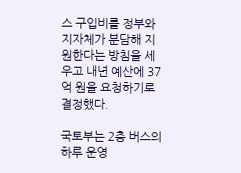스 구입비를 정부와 지자체가 분담해 지원한다는 방침을 세우고 내년 예산에 37억 원을 요청하기로 결정했다.

국토부는 2층 버스의 하루 운영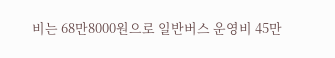비는 68만8000원으로 일반버스 운영비 45만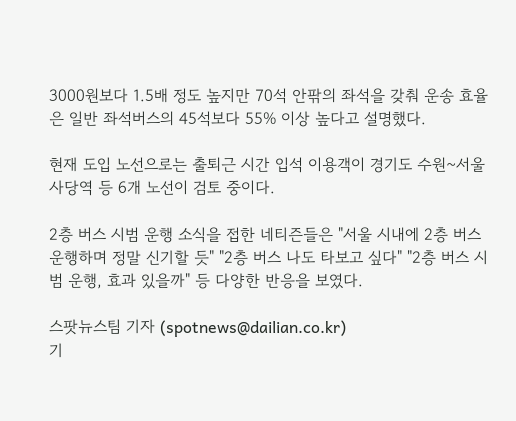3000원보다 1.5배 정도 높지만 70석 안팎의 좌석을 갖춰 운송 효율은 일반 좌석버스의 45석보다 55% 이상 높다고 설명했다.

현재 도입 노선으로는 출퇴근 시간 입석 이용객이 경기도 수원~서울 사당역 등 6개 노선이 검토 중이다.

2층 버스 시범 운행 소식을 접한 네티즌들은 "서울 시내에 2층 버스 운행하며 정말 신기할 듯" "2층 버스 나도 타보고 싶다" "2층 버스 시범 운행, 효과 있을까" 등 다양한 반응을 보였다.

스팟뉴스팀 기자 (spotnews@dailian.co.kr)
기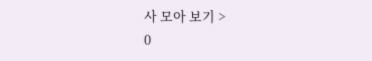사 모아 보기 >
0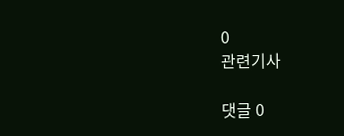0
관련기사

댓글 0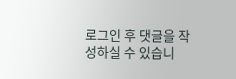로그인 후 댓글을 작성하실 수 있습니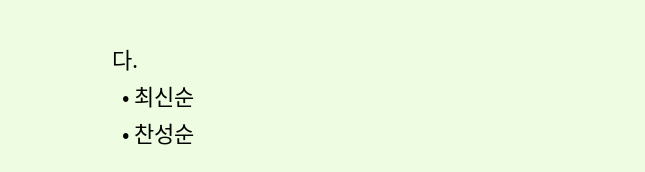다.
  • 최신순
  • 찬성순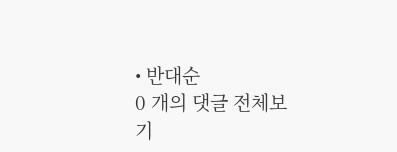• 반대순
0 개의 댓글 전체보기